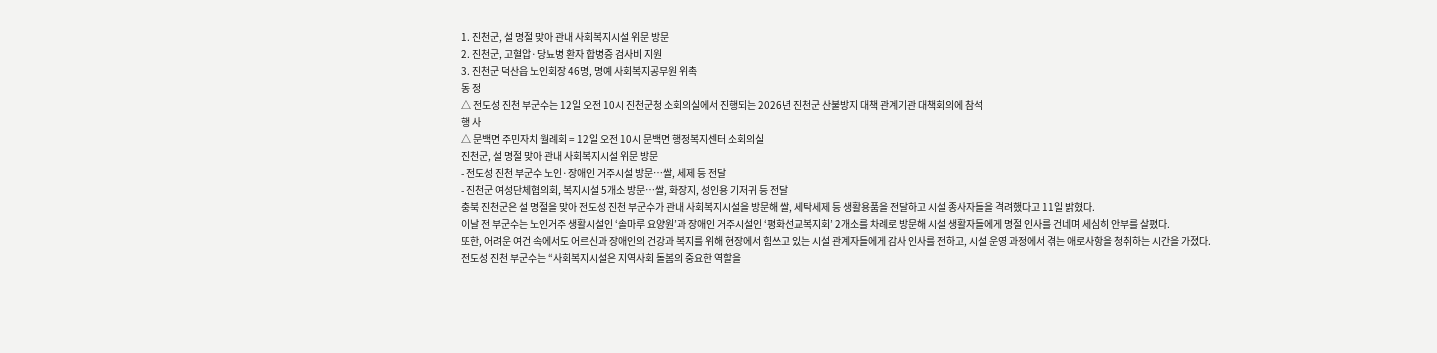1. 진천군, 설 명절 맞아 관내 사회복지시설 위문 방문
2. 진천군, 고혈압·당뇨병 환자 합병증 검사비 지원
3. 진천군 덕산읍 노인회장 46명, 명예 사회복지공무원 위촉
동 정
△ 전도성 진천 부군수는 12일 오전 10시 진천군청 소회의실에서 진행되는 2026년 진천군 산불방지 대책 관계기관 대책회의에 참석
행 사
△ 문백면 주민자치 월례회 = 12일 오전 10시 문백면 행정복지센터 소회의실
진천군, 설 명절 맞아 관내 사회복지시설 위문 방문
- 전도성 진천 부군수 노인·장애인 거주시설 방문…쌀, 세제 등 전달
- 진천군 여성단체협의회, 복지시설 5개소 방문…쌀, 화장지, 성인용 기저귀 등 전달
충북 진천군은 설 명절을 맞아 전도성 진천 부군수가 관내 사회복지시설을 방문해 쌀, 세탁세제 등 생활용품을 전달하고 시설 종사자들을 격려했다고 11일 밝혔다.
이날 전 부군수는 노인거주 생활시설인 ‘솔마루 요양원’과 장애인 거주시설인 ‘평화선교복지회’ 2개소를 차례로 방문해 시설 생활자들에게 명절 인사를 건네며 세심히 안부를 살폈다.
또한, 어려운 여건 속에서도 어르신과 장애인의 건강과 복지를 위해 현장에서 힘쓰고 있는 시설 관계자들에게 감사 인사를 전하고, 시설 운영 과정에서 겪는 애로사항을 청취하는 시간을 가졌다.
전도성 진천 부군수는 “사회복지시설은 지역사회 돌봄의 중요한 역할을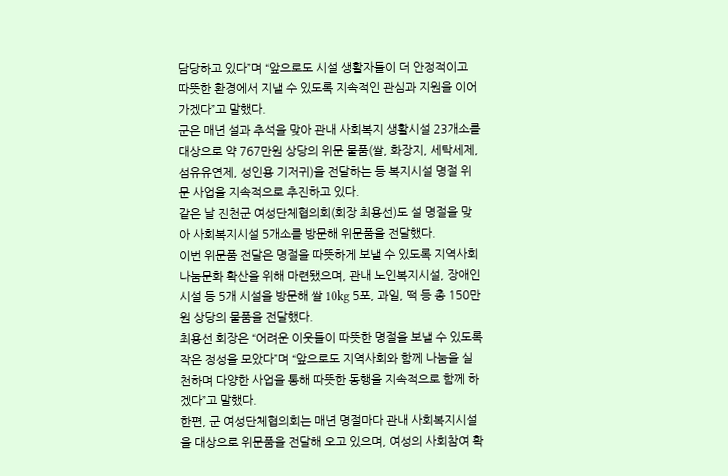담당하고 있다”며 “앞으로도 시설 생활자들이 더 안정적이고 따뜻한 환경에서 지낼 수 있도록 지속적인 관심과 지원을 이어가겠다”고 말했다.
군은 매년 설과 추석을 맞아 관내 사회복지 생활시설 23개소를 대상으로 약 767만원 상당의 위문 물품(쌀, 화장지, 세탁세제, 섬유유연제, 성인용 기저귀)을 전달하는 등 복지시설 명절 위문 사업을 지속적으로 추진하고 있다.
같은 날 진천군 여성단체협의회(회장 최용선)도 설 명절을 맞아 사회복지시설 5개소를 방문해 위문품을 전달했다.
이번 위문품 전달은 명절을 따뜻하게 보낼 수 있도록 지역사회 나눔문화 확산을 위해 마련됐으며, 관내 노인복지시설, 장애인시설 등 5개 시설을 방문해 쌀 10kg 5포, 과일, 떡 등 총 150만원 상당의 물품을 전달했다.
최용선 회장은 “어려운 이웃들이 따뜻한 명절을 보낼 수 있도록 작은 정성을 모았다”며 “앞으로도 지역사회와 함께 나눔을 실천하며 다양한 사업을 통해 따뜻한 동행을 지속적으로 함께 하겠다”고 말했다.
한편, 군 여성단체협의회는 매년 명절마다 관내 사회복지시설을 대상으로 위문품을 전달해 오고 있으며, 여성의 사회참여 확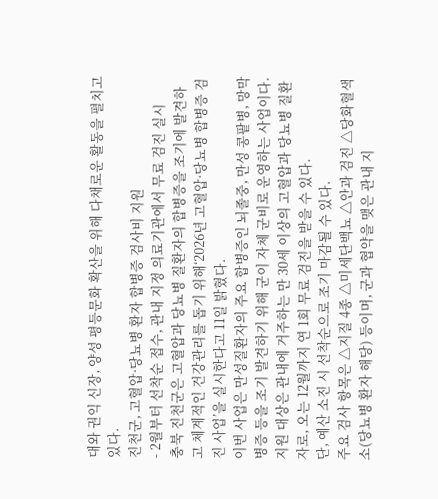대와 권익 신장, 양성 평등문화 확산을 위해 다채로운 활동을 펼치고 있다.
진천군, 고혈압·당뇨병 환자 합병증 검사비 지원
- 2월부터 선착순 접수, 관내 지정 의료기관에서 무료 검진 실시
충북 진천군은 고혈압과 당뇨병 질환자의 합병증을 조기에 발견하고 체계적인 건강관리를 돕기 위해‘2026년 고혈압·당뇨병 합병증 검진 사업’을 실시한다고 11일 밝혔다.
이번 사업은 만성질환자의 주요 합병증인 뇌졸중, 만성 콩팥병, 망막병증 등을 조기 발견하기 위해 군이 자체 군비로 운영하는 사업이다.
지원 대상은 관내에 거주하는 만 30세 이상의 고혈압과 당뇨병 질환자로, 오는 12월까지 연 1회 무료 검진을 받을 수 있다.
단, 예산 소진 시 선착순으로 조기 마감될 수 있다.
주요 검사 항목은 △지질 4종 △미세단백뇨 △안과 검진 △당화혈색소(당뇨병 환자 해당) 등이며, 군과 협약을 맺은 관내 지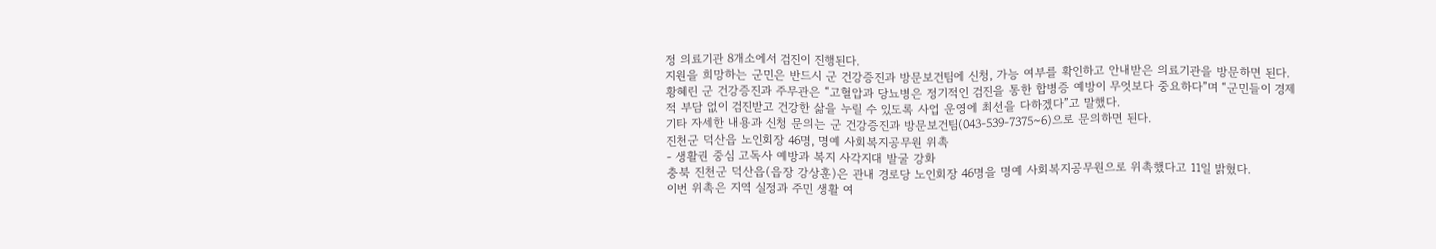정 의료기관 8개소에서 검진이 진행된다.
지원을 희망하는 군민은 반드시 군 건강증진과 방문보건팀에 신청, 가능 여부를 확인하고 안내받은 의료기관을 방문하면 된다.
황혜린 군 건강증진과 주무관은 “고혈압과 당뇨병은 정기적인 검진을 통한 합병증 예방이 무엇보다 중요하다”며 “군민들이 경제적 부담 없이 검진받고 건강한 삶을 누릴 수 있도록 사업 운영에 최선을 다하겠다”고 말했다.
기타 자세한 내용과 신청 문의는 군 건강증진과 방문보건팀(043-539-7375~6)으로 문의하면 된다.
진천군 덕산읍 노인회장 46명, 명예 사회복지공무원 위촉
- 생활권 중심 고독사 예방과 복지 사각지대 발굴 강화
충북 진천군 덕산읍(읍장 강상훈)은 관내 경로당 노인회장 46명을 명예 사회복지공무원으로 위촉했다고 11일 밝혔다.
이번 위촉은 지역 실정과 주민 생활 여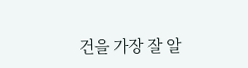건을 가장 잘 알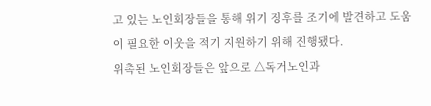고 있는 노인회장들을 통해 위기 징후를 조기에 발견하고 도움이 필요한 이웃을 적기 지원하기 위해 진행됐다.
위촉된 노인회장들은 앞으로 △독거노인과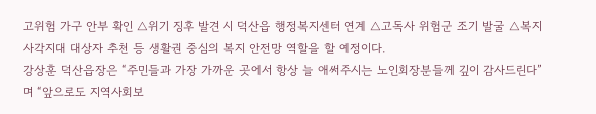고위험 가구 안부 확인 △위기 징후 발견 시 덕산읍 행정복지센터 연계 △고독사 위험군 조기 발굴 △복지 사각지대 대상자 추천 등 생활권 중심의 복지 안전망 역할을 할 예정이다.
강상훈 덕산읍장은 “주민들과 가장 가까운 곳에서 항상 늘 애써주시는 노인회장분들께 깊이 감사드린다”며 “앞으로도 지역사회보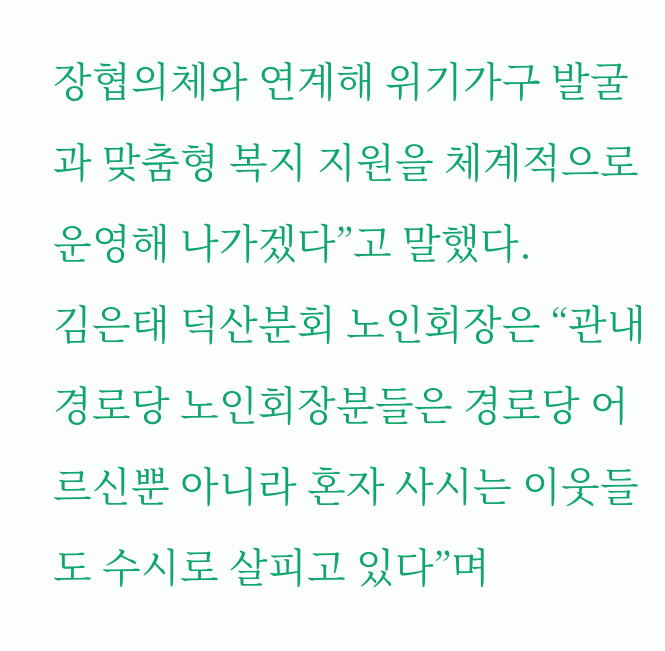장협의체와 연계해 위기가구 발굴과 맞춤형 복지 지원을 체계적으로 운영해 나가겠다”고 말했다.
김은태 덕산분회 노인회장은 “관내 경로당 노인회장분들은 경로당 어르신뿐 아니라 혼자 사시는 이웃들도 수시로 살피고 있다”며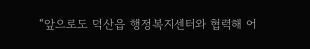“앞으로도 덕산읍 행정복지센터와 협력해 어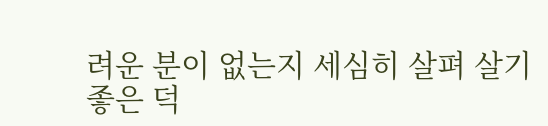려운 분이 없는지 세심히 살펴 살기 좋은 덕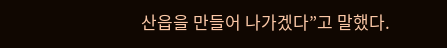산읍을 만들어 나가겠다”고 말했다.